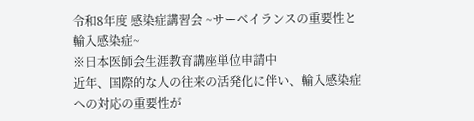令和8年度 感染症講習会 ~サーベイランスの重要性と輸入感染症~
※日本医師会生涯教育講座単位申請中
近年、国際的な人の往来の活発化に伴い、輸入感染症への対応の重要性が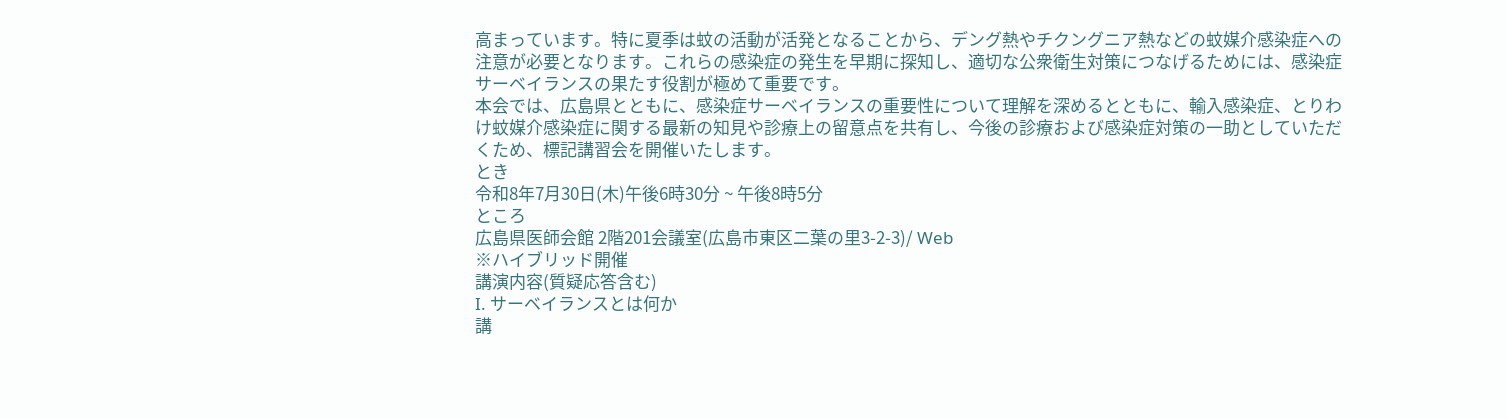高まっています。特に夏季は蚊の活動が活発となることから、デング熱やチクングニア熱などの蚊媒介感染症への注意が必要となります。これらの感染症の発生を早期に探知し、適切な公衆衛生対策につなげるためには、感染症サーベイランスの果たす役割が極めて重要です。
本会では、広島県とともに、感染症サーベイランスの重要性について理解を深めるとともに、輸入感染症、とりわけ蚊媒介感染症に関する最新の知見や診療上の留意点を共有し、今後の診療および感染症対策の一助としていただくため、標記講習会を開催いたします。
とき
令和8年7月30日(木)午後6時30分 ~ 午後8時5分
ところ
広島県医師会館 2階201会議室(広島市東区二葉の里3-2-3)/ Web
※ハイブリッド開催
講演内容(質疑応答含む)
I. サーベイランスとは何か
講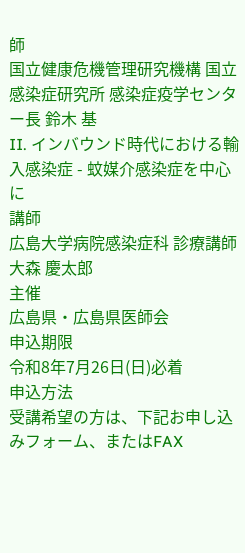師
国立健康危機管理研究機構 国立感染症研究所 感染症疫学センター長 鈴木 基
II. インバウンド時代における輸入感染症 - 蚊媒介感染症を中心に
講師
広島大学病院感染症科 診療講師 大森 慶太郎
主催
広島県・広島県医師会
申込期限
令和8年7月26日(日)必着
申込方法
受講希望の方は、下記お申し込みフォーム、またはFAX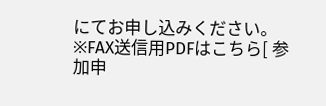にてお申し込みください。
※FAX送信用PDFはこちら[ 参加申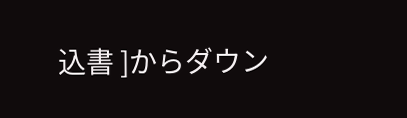込書 ]からダウン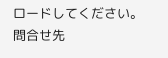ロードしてください。
問合せ先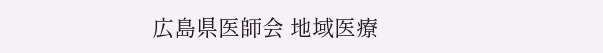広島県医師会 地域医療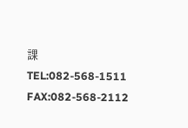課
TEL:082-568-1511
FAX:082-568-2112